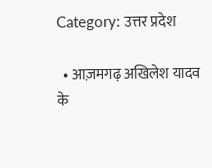Category: उत्तर प्रदेश

  • आज़मगढ़ अखिलेश यादव के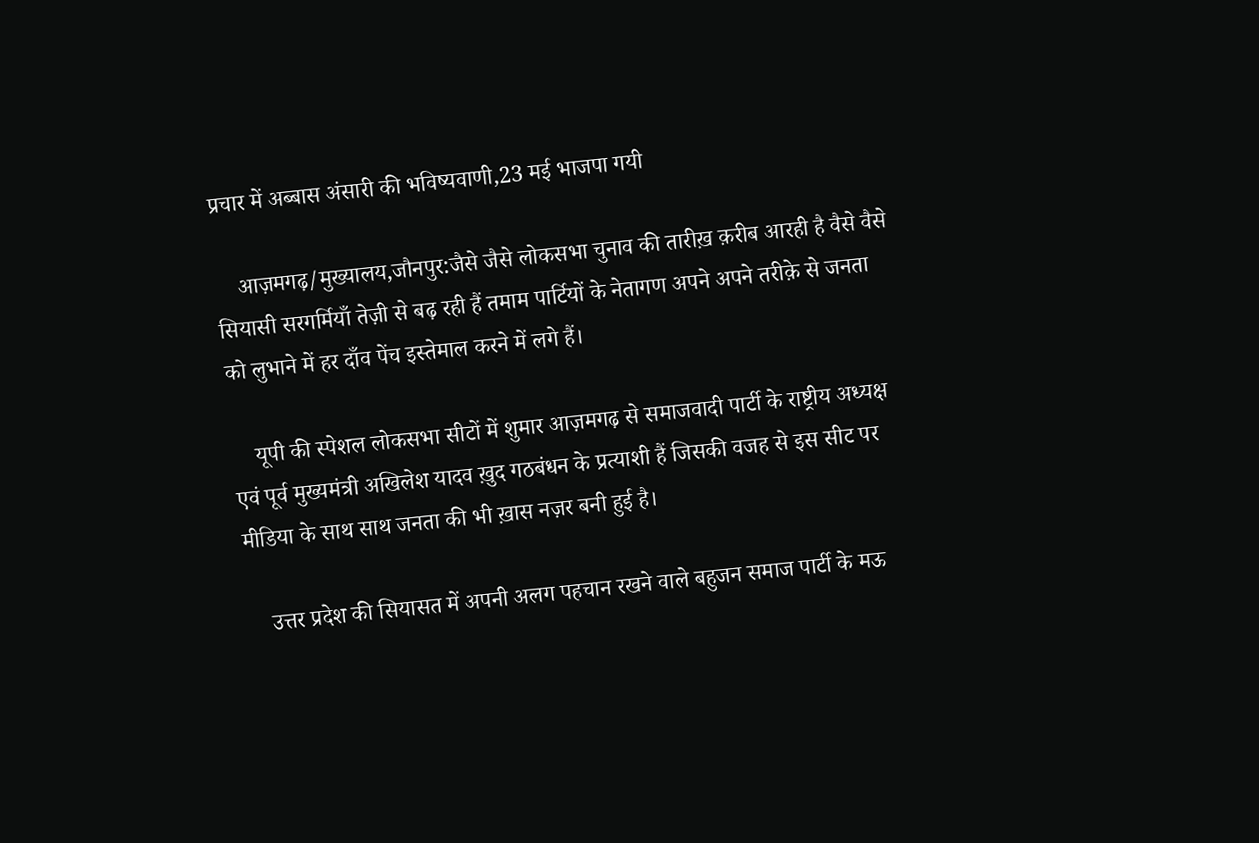प्रचार में अब्बास अंसारी की भविष्यवाणी,23 मई भाजपा गयी

    आज़मगढ़/मुख्यालय,जौनपुर:जैसे जैसे लोकसभा चुनाव की तारीख़ क़रीब आरही है वैसे वैसे सियासी सरगर्मियाँ तेज़ी से बढ़ रही हैं तमाम पार्टियों के नेतागण अपने अपने तरीक़े से जनता को लुभाने में हर दाँव पेंच इस्तेमाल करने में लगे हैं।

    यूपी की स्पेशल लोकसभा सीटों में शुमार आज़मगढ़ से समाजवादी पार्टी के राष्ट्रीय अध्यक्ष एवं पूर्व मुख्यमंत्री अखिलेश यादव ख़ुद गठबंधन के प्रत्याशी हैं जिसकी वजह से इस सीट पर मीडिया के साथ साथ जनता की भी ख़ास नज़र बनी हुई है।

    उत्तर प्रदेश की सियासत में अपनी अलग पहचान रखने वाले बहुजन समाज पार्टी के मऊ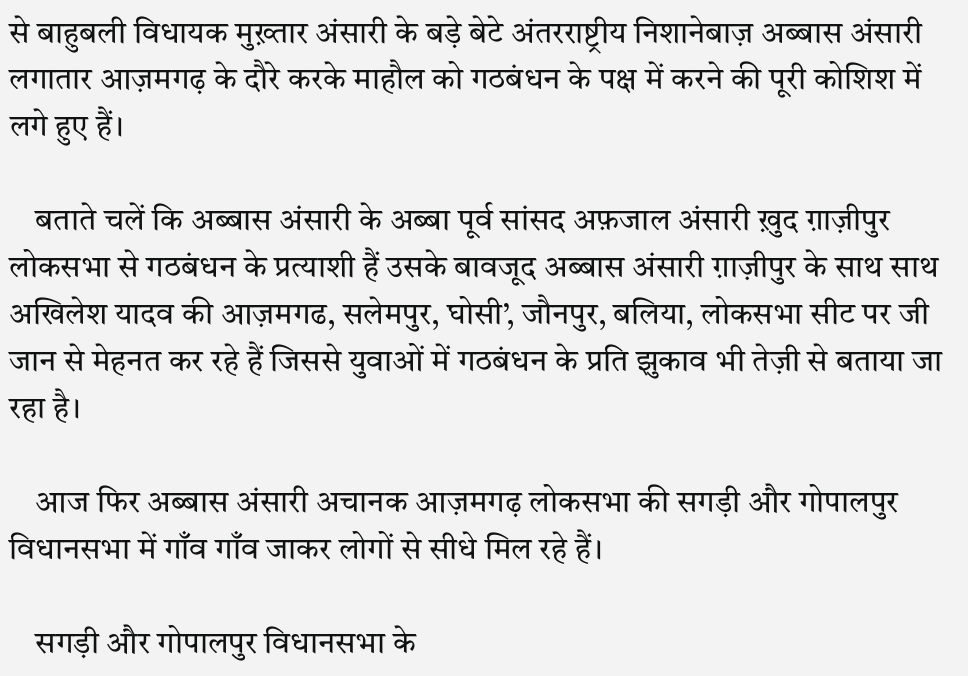से बाहुबली विधायक मुख़्तार अंसारी के बड़े बेटे अंतरराष्ट्रीय निशानेबाज़ अब्बास अंसारी लगातार आज़मगढ़ के दौरे करके माहौल को गठबंधन के पक्ष में करने की पूरी कोशिश में लगे हुए हैं।

    बताते चलें कि अब्बास अंसारी के अब्बा पूर्व सांसद अफ़जाल अंसारी ख़ुद ग़ाज़ीपुर लोकसभा से गठबंधन के प्रत्याशी हैं उसके बावजूद अब्बास अंसारी ग़ाज़ीपुर के साथ साथ अखिलेश यादव की आज़मगढ, सलेमपुर, घोसी’, जौनपुर, बलिया, लोकसभा सीट पर जी जान से मेहनत कर रहे हैं जिससे युवाओं में गठबंधन के प्रति झुकाव भी तेज़ी से बताया जा रहा है।

    आज फिर अब्बास अंसारी अचानक आज़मगढ़ लोकसभा की सगड़ी और गोपालपुर विधानसभा में गाँव गाँव जाकर लोगों से सीधे मिल रहे हैं।

    सगड़ी और गोपालपुर विधानसभा के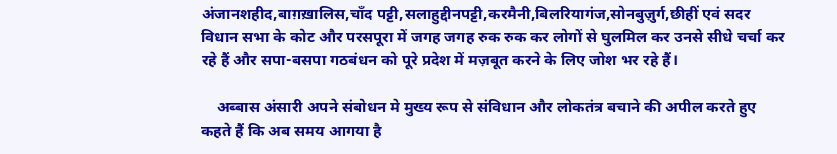अंजानशहीद,बाग़ख़ालिस,चाँद पट्टी,सलाहुद्दीनपट्टी,करमैनी,बिलरियागंज,सोनबुज़ुर्ग,छीहीं एवं सदर विधान सभा के कोट और परसपूरा में जगह जगह रुक रुक कर लोगों से घुलमिल कर उनसे सीधे चर्चा कर रहे हैं और सपा-बसपा गठबंधन को पूरे प्रदेश में मज़बूत करने के लिए जोश भर रहे हैं।

    अब्बास अंसारी अपने संबोधन मे मुख्य रूप से संविधान और लोकतंत्र बचाने की अपील करते हुए कहते हैं कि अब समय आगया है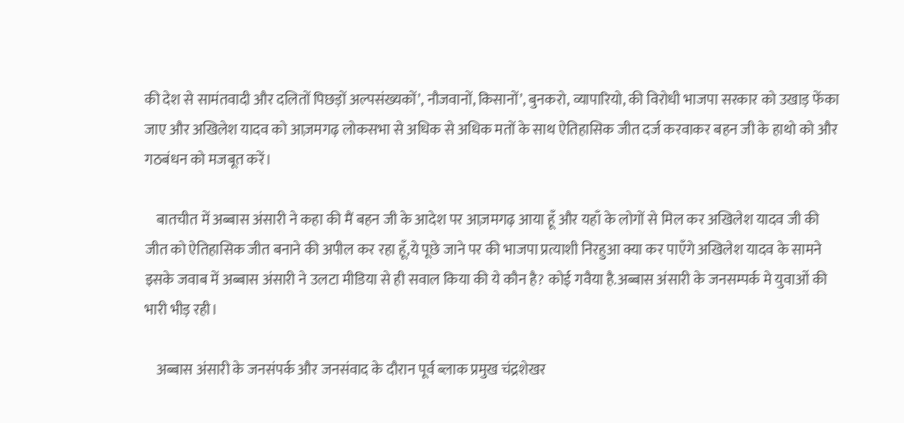की देश से सामंतवादी और दलितों पिछड़ों अल्पसंख्यकों’, नौजवानों, किसानों’, बुनकरो, व्यापारियो, की विरोधी भाजपा सरकार को उखाड़ फेंका जाए और अखिलेश यादव को आज़मगढ़ लोकसभा से अधिक से अधिक मतों के साथ ऐतिहासिक जीत दर्ज करवाकर बहन जी के हाथो को और गठबंधन को मजबूत करें।

    बातचीत में अब्बास अंसारी ने कहा की मैं बहन जी के आदेश पर आज़मगढ़ आया हूँ और यहाँ के लोगों से मिल कर अखिलेश यादव जी की जीत को ऐतिहासिक जीत बनाने की अपील कर रहा हूँ,ये पूछे जाने पर की भाजपा प्रत्याशी निरहुआ क्या कर पाएँगे अखिलेश यादव के सामने इसके जवाब में अब्बास अंसारी ने उलटा मीडिया से ही सवाल किया की ये कौन है? कोई गवैया है.अब्बास अंसारी के जनसम्पर्क मे युवाओं की भारी भीड़ रही।

    अब्बास अंसारी के जनसंपर्क और जनसंवाद के दौरान पूर्व ब्लाक प्रमुख चंद्रशेखर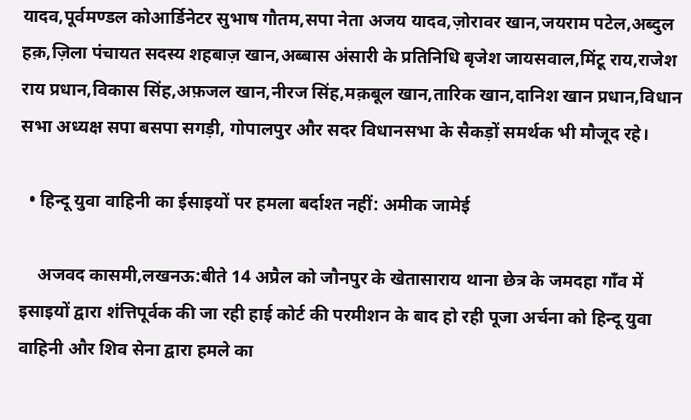यादव,पूर्वमण्डल कोआर्डिनेटर सुभाष गौतम,सपा नेता अजय यादव,ज़ोरावर खान,जयराम पटेल,अब्दुल हक़,ज़िला पंचायत सदस्य शहबाज़ खान,अब्बास अंसारी के प्रतिनिधि बृजेश जायसवाल,मिंटू राय,राजेश राय प्रधान,विकास सिंह,अफ़जल खान,नीरज सिंह,मक़बूल खान,तारिक खान,दानिश खान प्रधान,विधान सभा अध्यक्ष सपा बसपा सगड़ी, गोपालपुर और सदर विधानसभा के सैकड़ों समर्थक भी मौजूद रहे।

  • हिन्दू युवा वाहिनी का ईसाइयों पर हमला बर्दाश्त नहीं: अमीक जामेई

    अजवद कासमी,लखनऊ:बीते 14 अप्रैल को जौनपुर के खेतासाराय थाना छेत्र के जमदहा गाँव में इसाइयों द्वारा शंत्तिपूर्वक की जा रही हाई कोर्ट की परमीशन के बाद हो रही पूजा अर्चना को हिन्दू युवा वाहिनी और शिव सेना द्वारा हमले का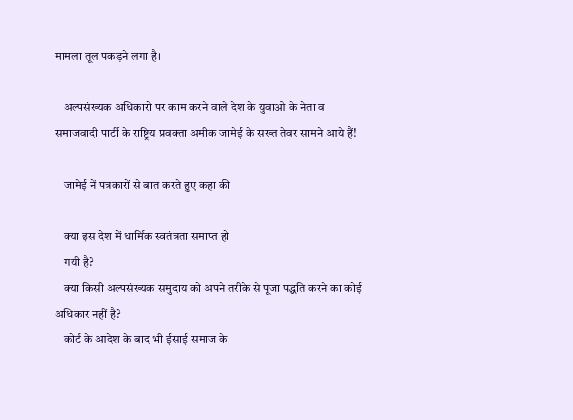मामला तूल पकड़ने लगा है।

    अल्पसंख्यक अधिकारो पर काम करने वाले देश के युवाओ के नेता व समाजवादी पार्टी के राष्ट्रिय प्रवक्ता अमीक जामेई के सख्त तेवर सामने आये हैं!

    जामेई नें पत्रकारों से बात करते हुए कहा की

    क्या इस देश में धार्मिक स्वतंत्रता समाप्त हो
    गयी है?
    क्या किसी अल्पसंख्यक समुदाय को अपने तरीके से पूजा पद्धति करने का कोई अधिकार नहीं है?
    कोर्ट के आदेश के बाद भी ईसाई समाज के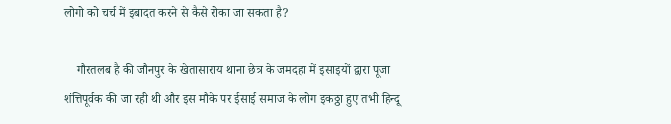लोगो को चर्च में इबादत करने से कैसे रोका जा सकता है?

    गौरतलब है की जौनपुर के खेतासाराय थाना छेत्र के जमदहा में इसाइयों द्वारा पूजा शंत्तिपूर्वक की जा रही थी और इस मौके पर ईसाई समाज के लोग इकठ्ठा हुए तभी हिन्दू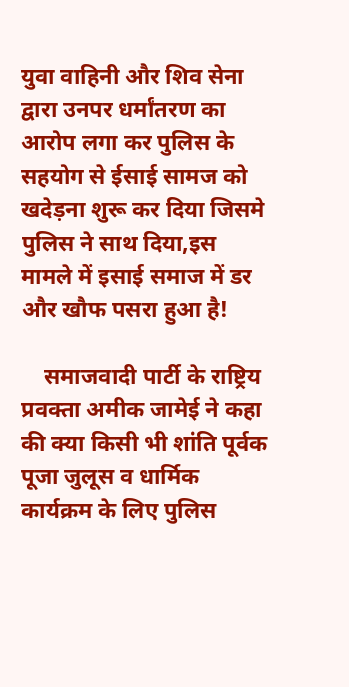युवा वाहिनी और शिव सेना द्वारा उनपर धर्मांतरण का आरोप लगा कर पुलिस के सहयोग से ईसाई सामज को खदेड़ना शुरू कर दिया जिसमे पुलिस ने साथ दिया,इस मामले में इसाई समाज में डर और खौफ पसरा हुआ है!

    समाजवादी पार्टी के राष्ट्रिय प्रवक्ता अमीक जामेई ने कहा की क्या किसी भी शांति पूर्वक पूजा जुलूस व धार्मिक कार्यक्रम के लिए पुलिस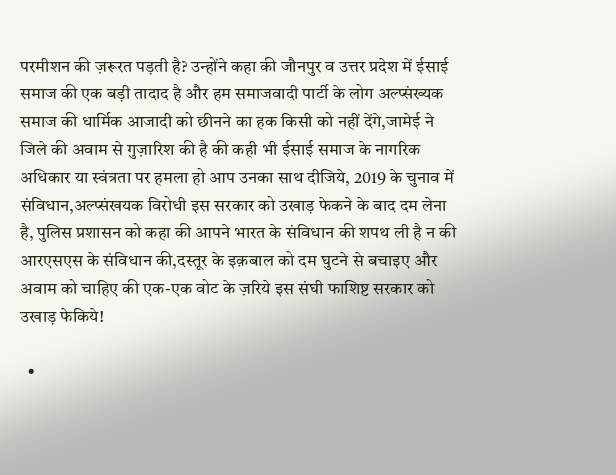परमीशन की ज़रूरत पड़ती है? उन्होंने कहा की जौनपुर व उत्तर प्रदेश में ईसाई समाज की एक बड़ी तादाद है और हम समाजवादी पार्टी के लोग अल्प्संख्यक समाज की धार्मिक आजादी को छीनने का हक किसी को नहीं देंगे,जामेई ने जिले की अवाम से गुज़ारिश की है की कही भी ईसाई समाज के नागरिक अधिकार या स्वंत्रता पर हमला हो आप उनका साथ दीजिये, 2019 के चुनाव में संविधान,अल्प्संखयक विरोधी इस सरकार को उखाड़ फेकने के बाद दम लेना है, पुलिस प्रशासन को कहा की आपने भारत के संविधान की शपथ ली है न की आरएसएस के संविधान की,दस्तूर के इक़बाल को दम घुटने से बचाइए और अवाम को चाहिए की एक-एक वोट के ज़रिये इस संघी फाशिष्ट सरकार को उखाड़ फेकिये!

  •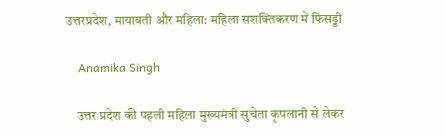उत्तरप्रदेश, मायावती और महिला: महिला सशक्तिकरण में फिसड्डी

    Anamika Singh

    उत्तर प्रदेश की पहली महिला मुख्यमंत्री सुचेता कृपलानी से लेकर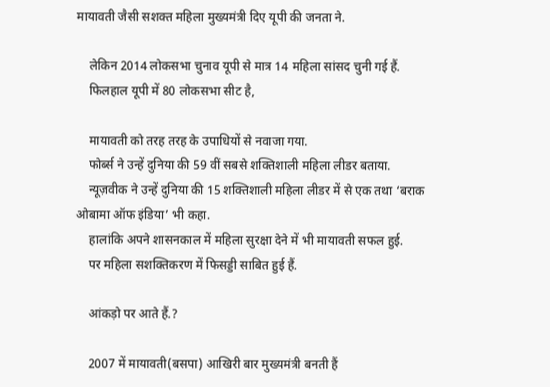मायावती जैसी सशक्त महिला मुख्यमंत्री दिए यूपी की जनता ने.

    लेकिन 2014 लोकसभा चुनाव यूपी से मात्र 14 महिला सांसद चुनी गई हैं.
    फिलहाल यूपी में 80 लोकसभा सीट है,

    मायावती को तरह तरह के उपाधियों से नवाजा गया.
    फोर्ब्स ने उन्हें दुनिया की 59 वीं सबसे शक्तिशाली महिला लीडर बताया.
    न्यूज़वीक ने उन्हें दुनिया की 15 शक्तिशाली महिला लीडर में से एक तथा ‘बराक ओबामा ऑफ इंडिया’ भी कहा.
    हालांकि अपने शासनकाल में महिला सुरक्षा देने में भी मायावती सफल हुई.
    पर महिला सशक्तिकरण में फिसड्डी साबित हुई हैं.

    आंकड़ो पर आते हैं.?

    2007 में मायावती(बसपा) आखिरी बार मुख्यमंत्री बनती हैं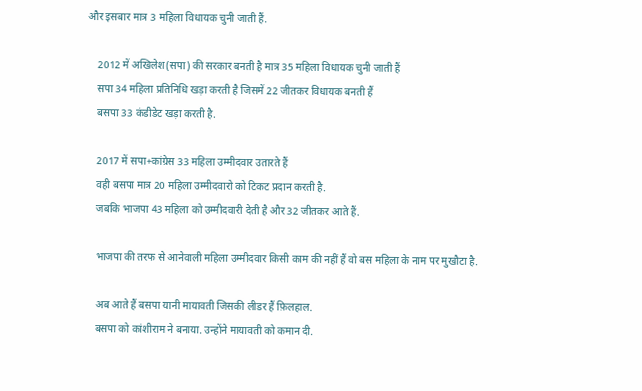और इसबार मात्र 3 महिला विधायक चुनी जाती हैं.

    2012 में अखिलेश(सपा) की सरकार बनती है मात्र 35 महिला विधायक चुनी जाती हैं
    सपा 34 महिला प्रतिनिधि खड़ा करती है जिसमें 22 जीतकर विधायक बनती हैं
    बसपा 33 कंडीडेट खड़ा करती है.

    2017 में सपा+कांग्रेस 33 महिला उम्मीदवार उतारते हैं
    वही बसपा मात्र 20 महिला उम्मीदवारो को टिकट प्रदान करती है.
    जबकि भाजपा 43 महिला को उम्मीदवारी देती है और 32 जीतकर आते हैं.

    भाजपा की तरफ से आनेवाली महिला उम्मीदवार किसी काम की नहीं हैं वो बस महिला के नाम पर मुखौटा है.

    अब आते हैं बसपा यानी मायावती जिसकी लीडर हैं फ़िलहाल.
    बसपा को कांशीराम ने बनाया. उन्होंने मायावती को कमान दी.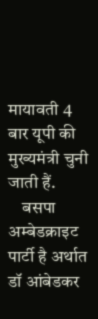मायावती 4 बार यूपी की मुख्यमंत्री चुनी जाती हैं.
    बसपा अम्बेडक्राइट पार्टी है अर्थात डॉ आंबेडकर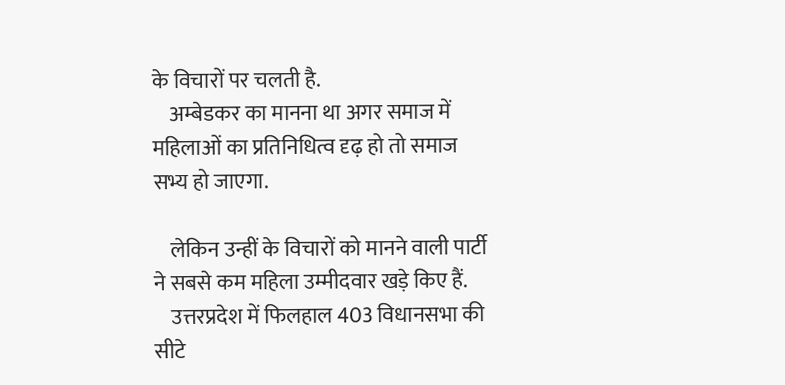के विचारों पर चलती है.
    अम्बेडकर का मानना था अगर समाज में महिलाओं का प्रतिनिधित्व दृढ़ हो तो समाज सभ्य हो जाएगा.

    लेकिन उन्हीं के विचारों को मानने वाली पार्टी ने सबसे कम महिला उम्मीदवार खड़े किए हैं.
    उत्तरप्रदेश में फिलहाल 403 विधानसभा की सीटे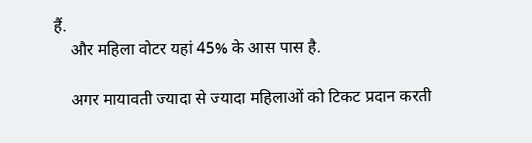हैं.
    और महिला वोटर यहां 45% के आस पास है.

    अगर मायावती ज्यादा से ज्यादा महिलाओं को टिकट प्रदान करती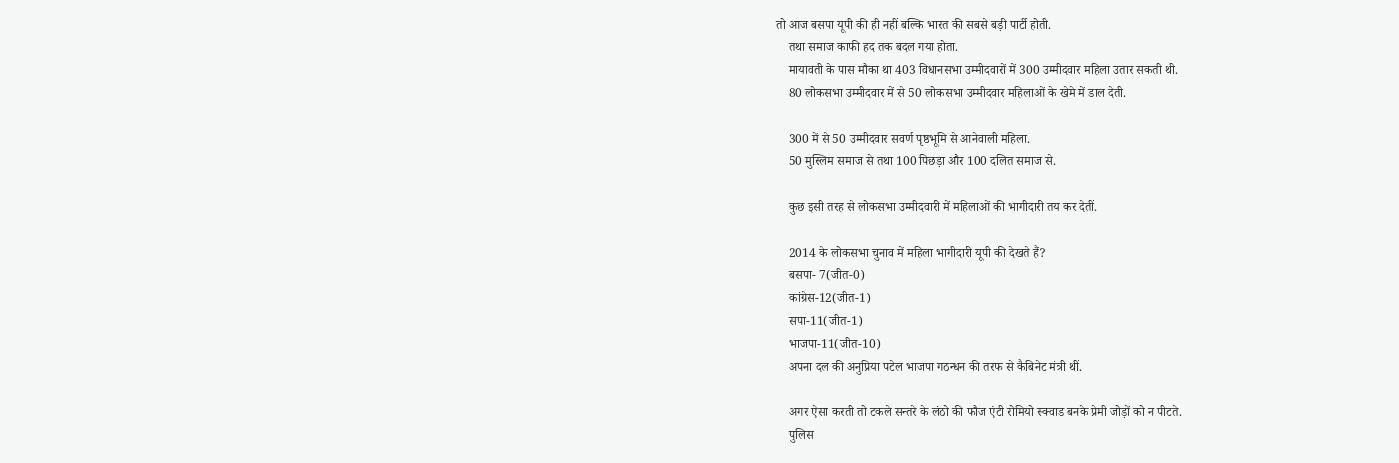तो आज बसपा यूपी की ही नहीं बल्कि भारत की सबसे बड़ी पार्टी होती.
    तथा समाज काफी हद तक बदल गया होता.
    मायावती के पास मौका था 403 विधानसभा उम्मीदवारों में 300 उम्मीदवार महिला उतार सकती थी.
    80 लोकसभा उम्मीदवार में से 50 लोकसभा उम्मीदवार महिलाओं के खेमे में डाल देती.

    300 में से 50 उम्मीदवार सवर्ण पृष्ठभूमि से आनेवाली महिला.
    50 मुस्लिम समाज से तथा 100 पिछड़ा और 100 दलित समाज से.

    कुछ इसी तरह से लोकसभा उम्मीदवारी में महिलाओं की भागीदारी तय कर देतीं.

    2014 के लोकसभा चुनाव में महिला भागीदारी यूपी की देखते हैं?
    बसपा- 7(जीत-0)
    कांग्रेस-12(जीत-1)
    सपा-11(जीत-1)
    भाजपा-11(जीत-10)
    अपना दल की अनुप्रिया पटेल भाजपा गठन्धन की तरफ से कैबिनेट मंत्री थीं.

    अगर ऐसा करती तो टकले सन्तरे के लंठो की फौज एंटी रोमियो स्क्वाड बनके प्रेमी जोड़ों को न पीटते.
    पुलिस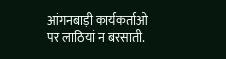आंगनबाड़ी कार्यकर्ताओ पर लाठियां न बरसाती.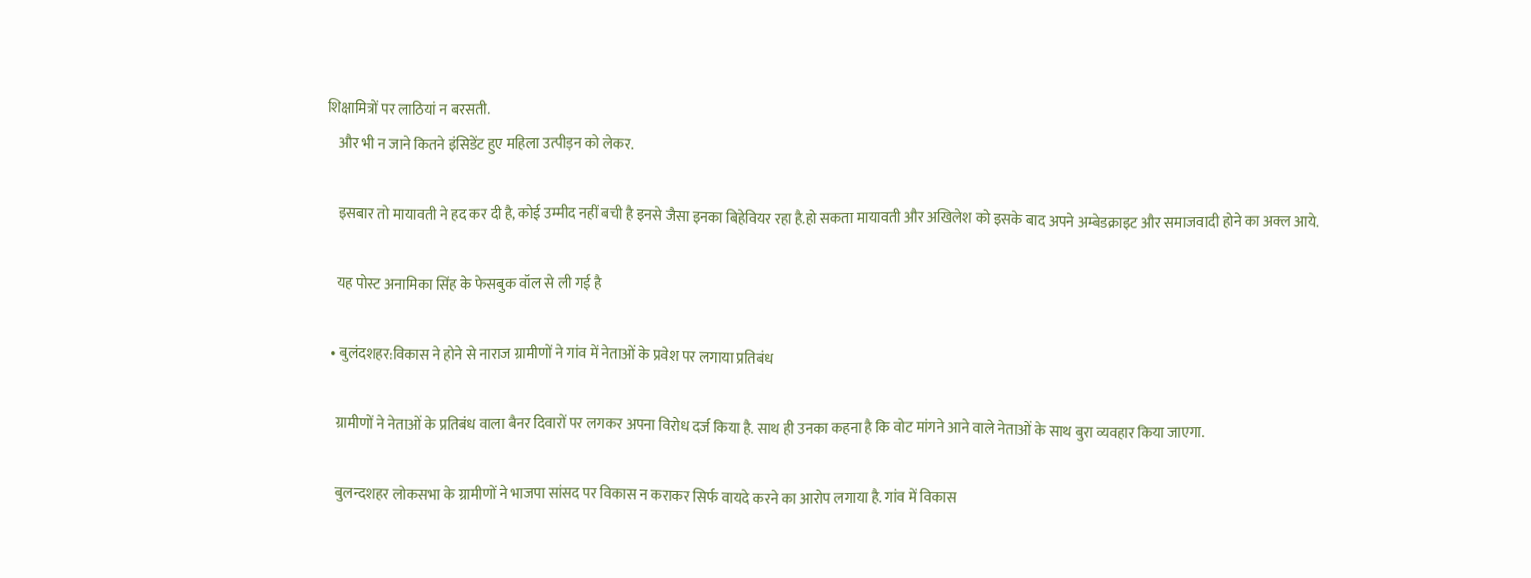शिक्षामित्रों पर लाठियां न बरसती.
    और भी न जाने कितने इंसिडेंट हुए महिला उत्पीड़न को लेकर.

    इसबार तो मायावती ने हद कर दी है, कोई उम्मीद नहीं बची है इनसे जैसा इनका बिहेवियर रहा है.हो सकता मायावती और अखिलेश को इसके बाद अपने अम्बेडक्राइट और समाजवादी होने का अक्ल आये.

    यह पोस्ट अनामिका सिंह के फेसबुक वॉल से ली गई है

  • बुलंदशहर:विकास ने होने से नाराज ग्रामीणों ने गांव में नेताओं के प्रवेश पर लगाया प्रतिबंध

    ग्रामीणों ने नेताओं के प्रतिबंध वाला बैनर दिवारों पर लगकर अपना विरोध दर्ज किया है. साथ ही उनका कहना है कि वोट मांगने आने वाले नेताओं के साथ बुरा व्यवहार किया जाएगा.

    बुलन्दशहर लोकसभा के ग्रामीणों ने भाजपा सांसद पर विकास न कराकर सिर्फ वायदे करने का आरोप लगाया है. गांव में विकास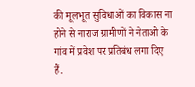की मूलभूत सुविधाओं का विकास ना होने से नाराज ग्रामीणों ने नेताओ के गांव में प्रवेश पर प्रतिबंध लगा दिए हैं.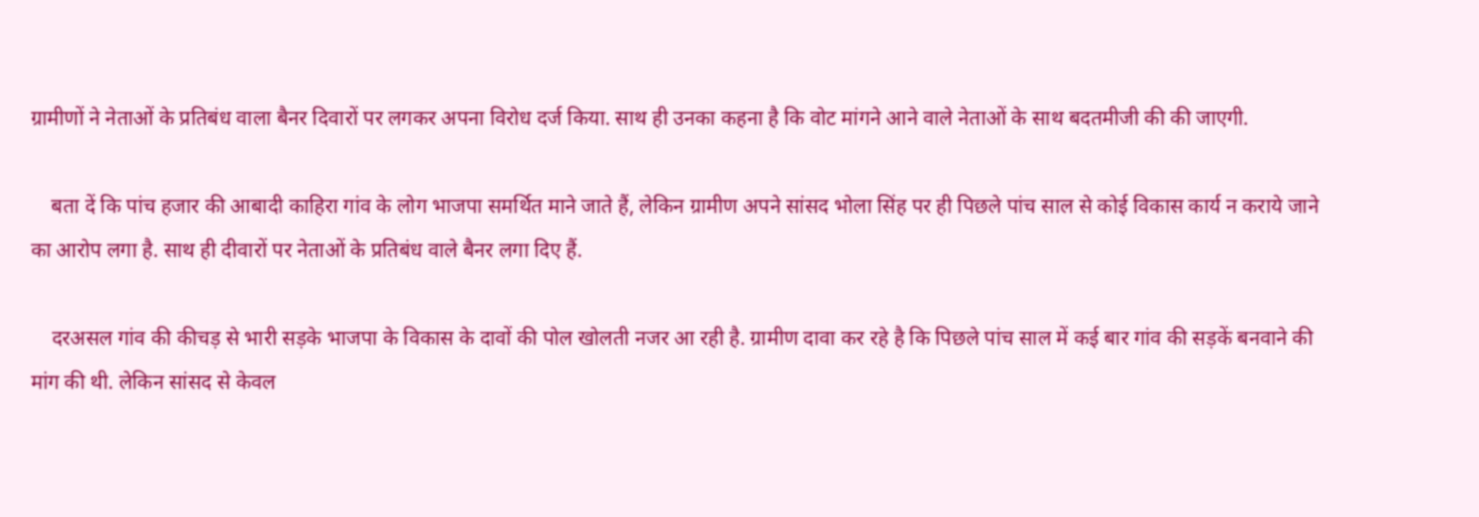ग्रामीणों ने नेताओं के प्रतिबंध वाला बैनर दिवारों पर लगकर अपना विरोध दर्ज किया. साथ ही उनका कहना है कि वोट मांगने आने वाले नेताओं के साथ बदतमीजी की की जाएगी.

    बता दें कि पांच हजार की आबादी काहिरा गांव के लोग भाजपा समर्थित माने जाते हैं, लेकिन ग्रामीण अपने सांसद भोला सिंह पर ही पिछले पांच साल से कोई विकास कार्य न कराये जाने का आरोप लगा है. साथ ही दीवारों पर नेताओं के प्रतिबंध वाले बैनर लगा दिए हैं.

    दरअसल गांव की कीचड़ से भारी सड़के भाजपा के विकास के दावों की पोल खोलती नजर आ रही है. ग्रामीण दावा कर रहे है कि पिछले पांच साल में कई बार गांव की सड़कें बनवाने की मांग की थी. लेकिन सांसद से केवल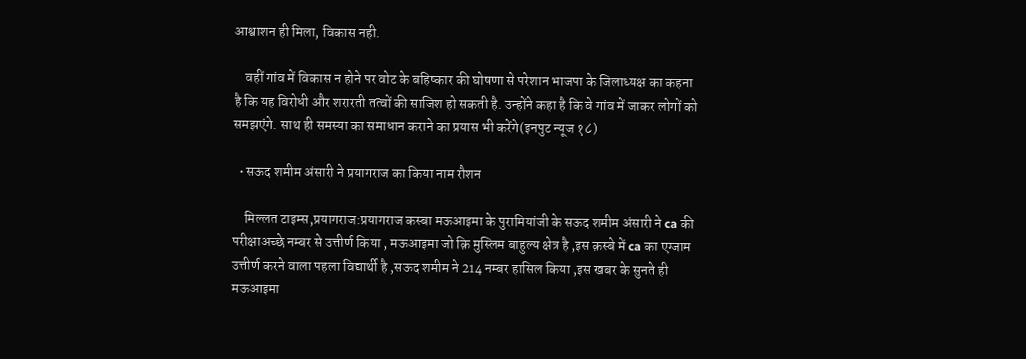आश्वाशन ही मिला, विकास नही.

    वहीं गांव में विकास न होने पर वोट के बहिष्कार की घोषणा से परेशान भाजपा के जिलाध्यक्ष का कहना है कि यह विरोधी और शरारती तत्वों की साजिश हो सकती है. उन्होंने कहा है कि वे गांव में जाकर लोगों को समझएंगे. साथ ही समस्या का समाधान कराने का प्रयास भी करेंगे(इनपुट न्यूज १८)

  • सऊद शमीम अंसारी ने प्रयागराज का किया नाम रौशन

    मिल्लत टाइम्स,प्रयागराज:प्रयागराज कस्बा मऊआइमा के पुरामियांजी के सऊद शमीम अंसारी ने ca की परीक्षाअच्छे नम्बर से उत्तीर्ण किया , मऊआइमा जो क़ि मुस्लिम बाहुल्य क्षेत्र है ,इस क़स्बे में ca का एग्जाम उत्तीर्ण करने वाला पहला विद्यार्थी है ,सऊद शमीम ने 214 नम्बर हासिल किया ,इस खबर के सुनते ही मऊआइमा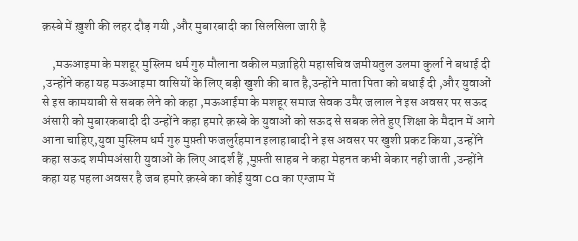क़स्बे में ख़ुशी की लहर दौड़ गयी ,और मुबारबादी का सिलसिला जारी है

    ,मऊआइमा के मशहूर मुस्लिम धर्म गुरु मौलाना वकील मज़ाहिरी महासचिव जमीयतुल उलमा कुर्ला ने बधाई दी ,उन्होंने कहा यह मऊआइमा वासियों के लिए बड़ी खुशी की बात है,उन्होंने माता पिता को बधाई दी ,और युवाओं से इस कामयाबी से सबक लेने को कहा ,मऊआईमा के मशहूर समाज सेवक उमैर जलाल ने इस अवसर पर सऊद अंसारी को मुबारकबादी दी उन्होंने कहा हमारे क़स्बे के युवाओं को सऊद से सबक लेते हुए शिक्षा के मैदान में आगे आना चाहिए,युवा मुस्लिम धर्म गुरु मुफ़्ती फजलुर्रहमान इलाहाबादी ने इस अवसर पर खुशी प्रकट किया ,उन्होंने कहा सऊद शमीमअंसारी युवाओं के लिए आदर्श हैं ,मुफ़्ती साहब ने कहा मेहनत कभी बेकार नही जाती ,उन्होंने कहा यह पहला अवसर है जब हमारे क़स्बे का कोई युवा ca का एग्जाम में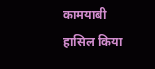कामयाबी हासिल किया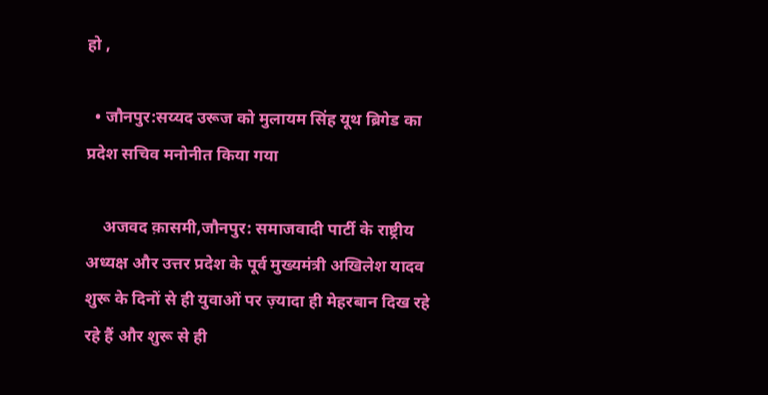हो ,

  • जौनपुर:सय्यद उरूज को मुलायम सिंह यूथ ब्रिगेड का प्रदेश सचिव मनोनीत किया गया

    अजवद क़ासमी,जौनपुर: समाजवादी पार्टी के राष्ट्रीय अध्यक्ष और उत्तर प्रदेश के पूर्व मुख्यमंत्री अखिलेश यादव शुरू के दिनों से ही युवाओं पर ज़्यादा ही मेहरबान दिख रहे रहे हैं और शुरू से ही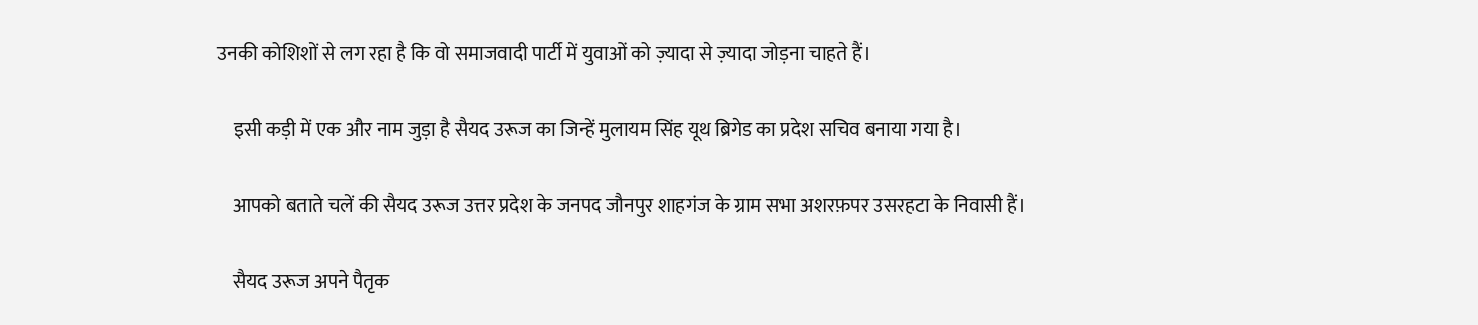उनकी कोशिशों से लग रहा है कि वो समाजवादी पार्टी में युवाओं को ज़्यादा से ज़्यादा जोड़ना चाहते हैं।

    इसी कड़ी में एक और नाम जुड़ा है सैयद उरूज का जिन्हें मुलायम सिंह यूथ ब्रिगेड का प्रदेश सचिव बनाया गया है।

    आपको बताते चलें की सैयद उरूज उत्तर प्रदेश के जनपद जौनपुर शाहगंज के ग्राम सभा अशरफ़पर उसरहटा के निवासी हैं।

    सैयद उरूज अपने पैतृक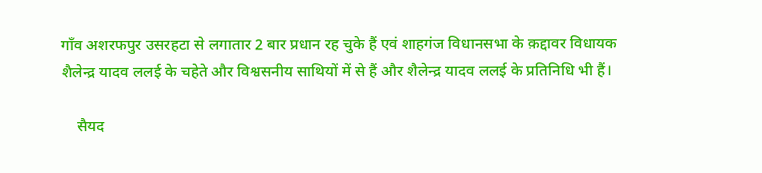गाँव अशरफपुर उसरहटा से लगातार 2 बार प्रधान रह चुके हैं एवं शाहगंज विधानसभा के क़द्दावर विधायक शैलेन्द्र यादव ललई के चहेते और विश्वसनीय साथियों में से हैं और शैलेन्द्र यादव ललई के प्रतिनिधि भी हैं।

    सैयद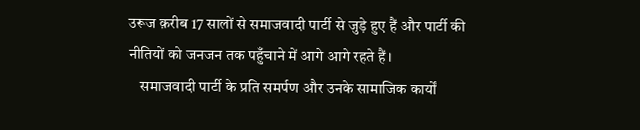उरूज क़रीब 17 सालों से समाजवादी पार्टी से जुड़े हुए हैं और पार्टी की नीतियों को जनजन तक पहुँचाने में आगे आगे रहते हैं।
    समाजवादी पार्टी के प्रति समर्पण और उनके सामाजिक कार्यों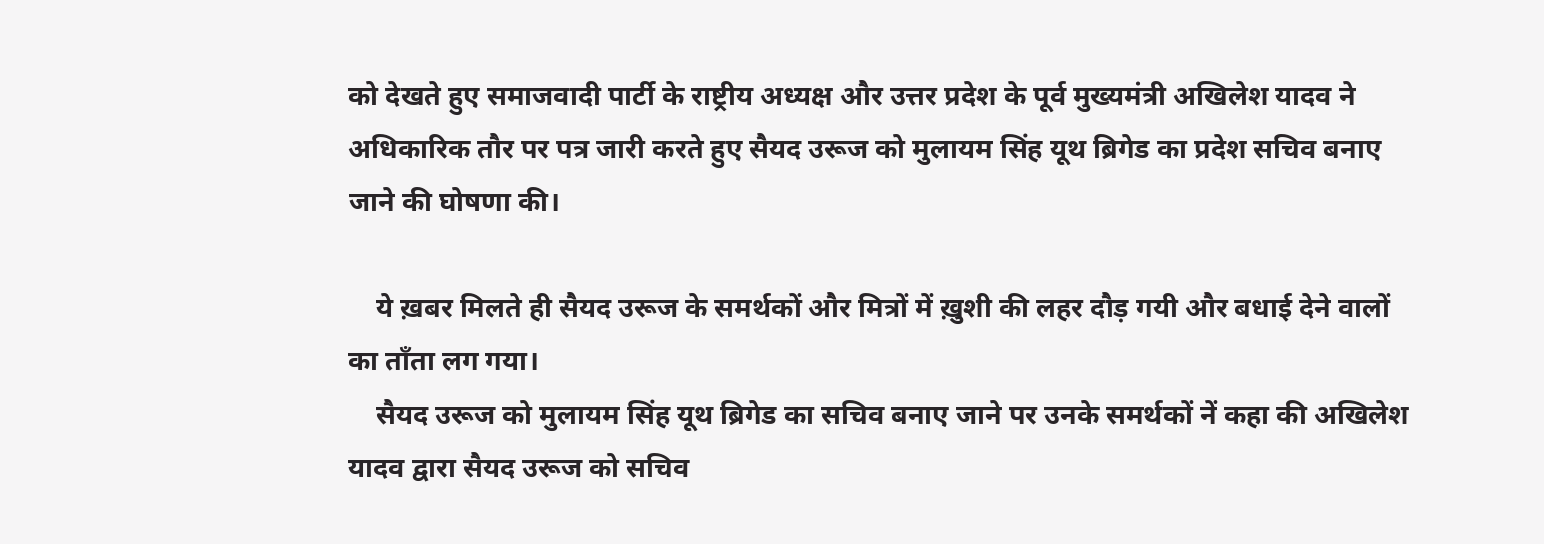को देखते हुए समाजवादी पार्टी के राष्ट्रीय अध्यक्ष और उत्तर प्रदेश के पूर्व मुख्यमंत्री अखिलेश यादव ने अधिकारिक तौर पर पत्र जारी करते हुए सैयद उरूज को मुलायम सिंह यूथ ब्रिगेड का प्रदेश सचिव बनाए जाने की घोषणा की।

    ये ख़बर मिलते ही सैयद उरूज के समर्थकों और मित्रों में ख़ुशी की लहर दौड़ गयी और बधाई देने वालों का ताँता लग गया।
    सैयद उरूज को मुलायम सिंह यूथ ब्रिगेड का सचिव बनाए जाने पर उनके समर्थकों नें कहा की अखिलेश यादव द्वारा सैयद उरूज को सचिव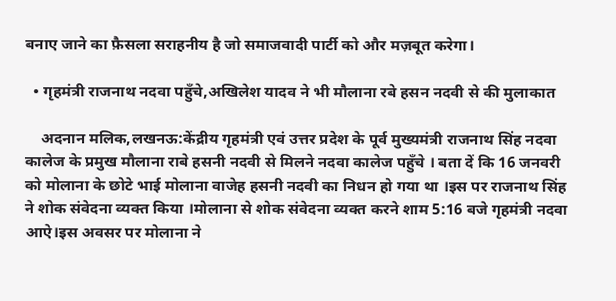बनाए जाने का फ़ैसला सराहनीय है जो समाजवादी पार्टी को और मज़बूत करेगा।

  • गृहमंत्री राजनाथ नदवा पहुँचे,अखिलेश यादव ने भी मौलाना रबे हसन नदवी से की मुलाकात

    अदनान मलिक,लखनऊ:केंद्रीय गृहमंत्री एवं उत्तर प्रदेश के पूर्व मुख्यमंत्री राजनाथ सिंह नदवा कालेज के प्रमुख मौलाना राबे हसनी नदवी से मिलने नदवा कालेज पहुँचे । बता दें कि 16 जनवरी को मोलाना के छोटे भाई मोलाना वाजेह हसनी नदवी का निधन हो गया था ।इस पर राजनाथ सिंह ने शोक संवेदना व्यक्त किया ।मोलाना से शोक संवेदना व्यक्त करने शाम 5:16 बजे गृहमंत्री नदवा आऐ।इस अवसर पर मोलाना ने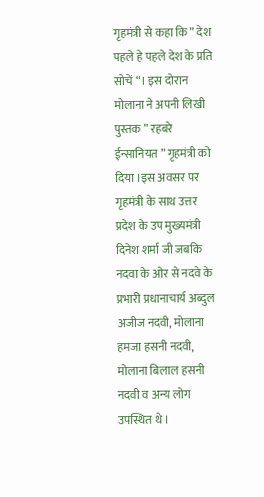गृहमंत्री से कहा कि ” देश पहले हे पहले देश के प्रति सोचें “। इस दोरान मोलाना ने अपनी लिखी पुस्तक ” रहबरे ईन्सानियत ” गृहमंत्री को दिया ।इस अवसर पर गृहमंत्री के साथ उत्तर प्रदेश के उप मुख्यमंत्री दिनेश शर्मा जी जबकि नदवा के ओर से नदवे के प्रभारी प्रधानाचार्य अब्दुल अजीज नदवी, मोलाना हमजा हसनी नदवी, मोलाना बिलाल हसनी नदवी व अन्य लोग उपस्थित थे ।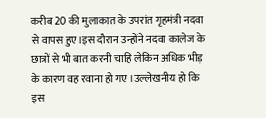करीब 20 की मुलाकात के उपरांत गृहमंत्री नदवा से वापस हुए।इस दौरान उन्होंने नदवा कालेज के छात्रों से भी बात करनी चाहि लेकिन अधिक भीड़ के कारण वह रवाना हो गए ।उल्लेखनीय हो कि इस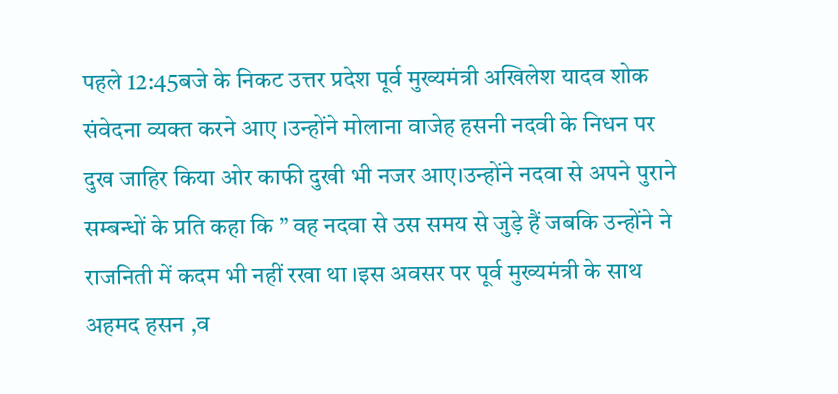पहले 12:45बजे के निकट उत्तर प्रदेश पूर्व मुख्यमंत्री अखिलेश यादव शोक संवेदना व्यक्त करने आए ।उन्होंने मोलाना वाजेह हसनी नदवी के निधन पर दुख जाहिर किया ओर काफी दुखी भी नजर आए।उन्होंने नदवा से अपने पुराने सम्बन्धों के प्रति कहा कि ” वह नदवा से उस समय से जुड़े हैं जबकि उन्होंने ने राजनिती में कदम भी नहीं रखा था ।इस अवसर पर पूर्व मुख्यमंत्री के साथ अहमद हसन ,व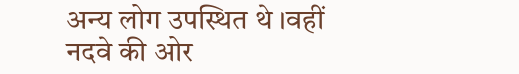अन्य लोग उपस्थित थे ।वहीं नदवे की ओर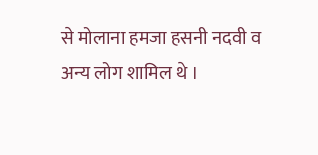से मोलाना हमजा हसनी नदवी व अन्य लोग शामिल थे ।